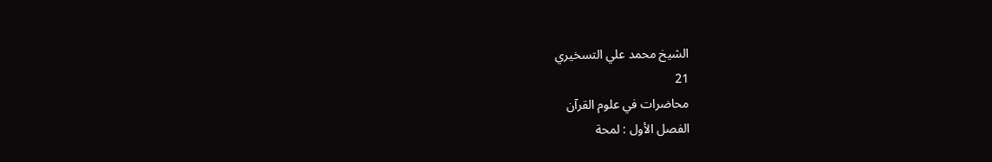الشيخ محمد علي التسخيري
21
محاضرات في علوم القرآن
الفصل الأول : لمحة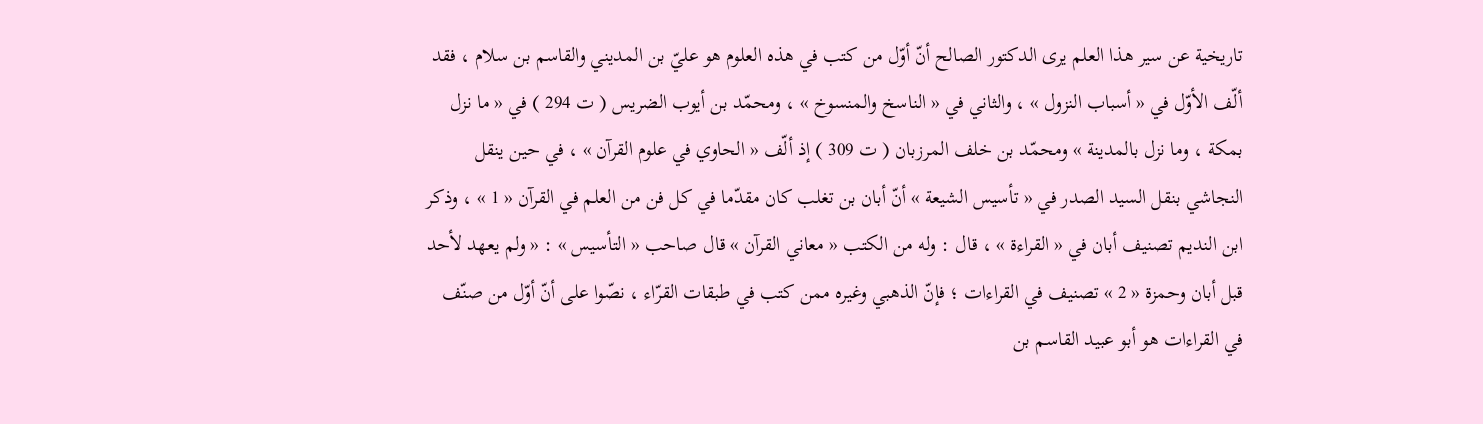تاريخية عن سير هذا العلم يرى الدكتور الصالح أنّ أوّل من كتب في هذه العلوم هو عليّ بن المديني والقاسم بن سلام ، فقد ألّف الأوّل في « أسباب النزول » ، والثاني في « الناسخ والمنسوخ » ، ومحمّد بن أيوب الضريس ( ت 294 ) في « ما نزل بمكة ، وما نزل بالمدينة » ومحمّد بن خلف المرزبان ( ت 309 ) إذ ألّف « الحاوي في علوم القرآن » ، في حين ينقل النجاشي بنقل السيد الصدر في « تأسيس الشيعة » أنّ أبان بن تغلب كان مقدّما في كل فن من العلم في القرآن « 1 » ، وذكر ابن النديم تصنيف أبان في « القراءة » ، قال : وله من الكتب « معاني القرآن » قال صاحب « التأسيس » : « ولم يعهد لأحد قبل أبان وحمزة « 2 » تصنيف في القراءات ؛ فإنّ الذهبي وغيره ممن كتب في طبقات القرّاء ، نصّوا على أنّ أوّل من صنّف في القراءات هو أبو عبيد القاسم بن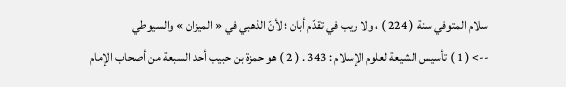سلام المتوفي سنة ( 224 ) ، ولا ريب في تقدّم أبان ؛ لأنّ الذهبي في « الميزان » والسيوطي
--> ( 1 ) تأسيس الشيعة لعلوم الإسلام : 343 . ( 2 ) هو حمزة بن حبيب أحد السبعة من أصحاب الإمام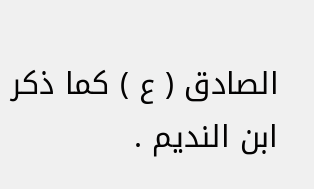الصادق ( ع ) كما ذكر ابن النديم .